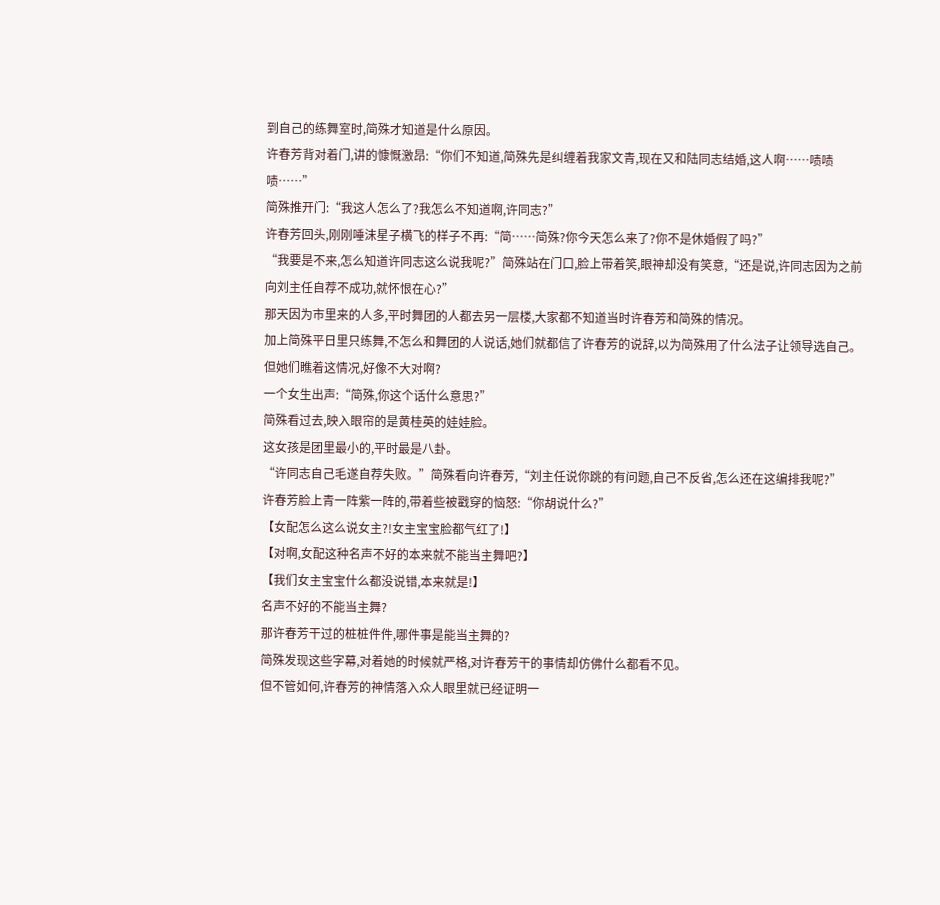到自己的练舞室时,简殊才知道是什么原因。
许春芳背对着门,讲的慷慨激昂:“你们不知道,简殊先是纠缠着我家文青,现在又和陆同志结婚,这人啊……啧啧啧……”
简殊推开门:“我这人怎么了?我怎么不知道啊,许同志?”
许春芳回头,刚刚唾沫星子横飞的样子不再:“简……简殊?你今天怎么来了?你不是休婚假了吗?”
“我要是不来,怎么知道许同志这么说我呢?”简殊站在门口,脸上带着笑,眼神却没有笑意,“还是说,许同志因为之前向刘主任自荐不成功,就怀恨在心?”
那天因为市里来的人多,平时舞团的人都去另一层楼,大家都不知道当时许春芳和简殊的情况。
加上简殊平日里只练舞,不怎么和舞团的人说话,她们就都信了许春芳的说辞,以为简殊用了什么法子让领导选自己。
但她们瞧着这情况,好像不大对啊?
一个女生出声:“简殊,你这个话什么意思?”
简殊看过去,映入眼帘的是黄桂英的娃娃脸。
这女孩是团里最小的,平时最是八卦。
“许同志自己毛遂自荐失败。”简殊看向许春芳,“刘主任说你跳的有问题,自己不反省,怎么还在这编排我呢?”
许春芳脸上青一阵紫一阵的,带着些被戳穿的恼怒:“你胡说什么?”
【女配怎么这么说女主?!女主宝宝脸都气红了!】
【对啊,女配这种名声不好的本来就不能当主舞吧?】
【我们女主宝宝什么都没说错,本来就是!】
名声不好的不能当主舞?
那许春芳干过的桩桩件件,哪件事是能当主舞的?
简殊发现这些字幕,对着她的时候就严格,对许春芳干的事情却仿佛什么都看不见。
但不管如何,许春芳的神情落入众人眼里就已经证明一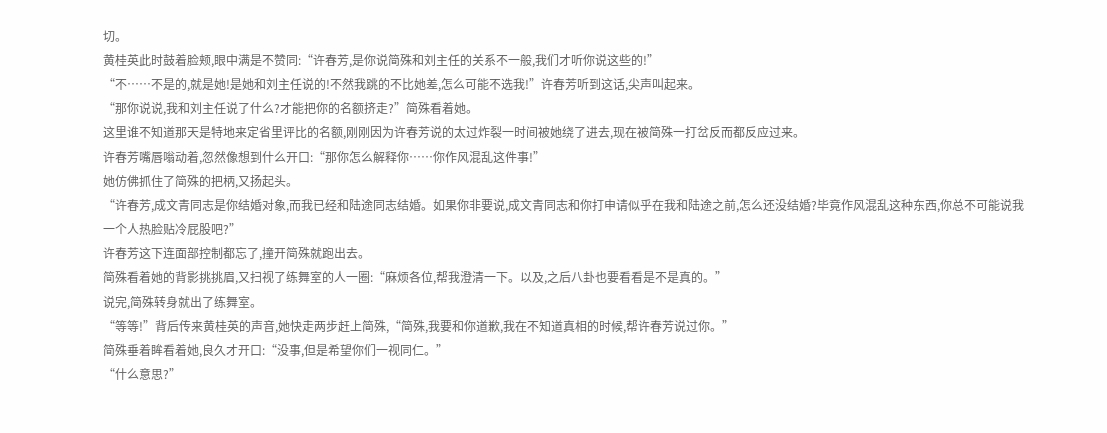切。
黄桂英此时鼓着脸颊,眼中满是不赞同:“许春芳,是你说简殊和刘主任的关系不一般,我们才听你说这些的!”
“不……不是的,就是她!是她和刘主任说的!不然我跳的不比她差,怎么可能不选我!”许春芳听到这话,尖声叫起来。
“那你说说,我和刘主任说了什么?才能把你的名额挤走?”简殊看着她。
这里谁不知道那天是特地来定省里评比的名额,刚刚因为许春芳说的太过炸裂一时间被她绕了进去,现在被简殊一打岔反而都反应过来。
许春芳嘴唇嗡动着,忽然像想到什么开口:“那你怎么解释你……你作风混乱这件事!”
她仿佛抓住了简殊的把柄,又扬起头。
“许春芳,成文青同志是你结婚对象,而我已经和陆途同志结婚。如果你非要说,成文青同志和你打申请似乎在我和陆途之前,怎么还没结婚?毕竟作风混乱这种东西,你总不可能说我一个人热脸贴冷屁股吧?”
许春芳这下连面部控制都忘了,撞开简殊就跑出去。
简殊看着她的背影挑挑眉,又扫视了练舞室的人一圈:“麻烦各位,帮我澄清一下。以及,之后八卦也要看看是不是真的。”
说完,简殊转身就出了练舞室。
“等等!”背后传来黄桂英的声音,她快走两步赶上简殊,“简殊,我要和你道歉,我在不知道真相的时候,帮许春芳说过你。”
简殊垂着眸看着她,良久才开口:“没事,但是希望你们一视同仁。”
“什么意思?”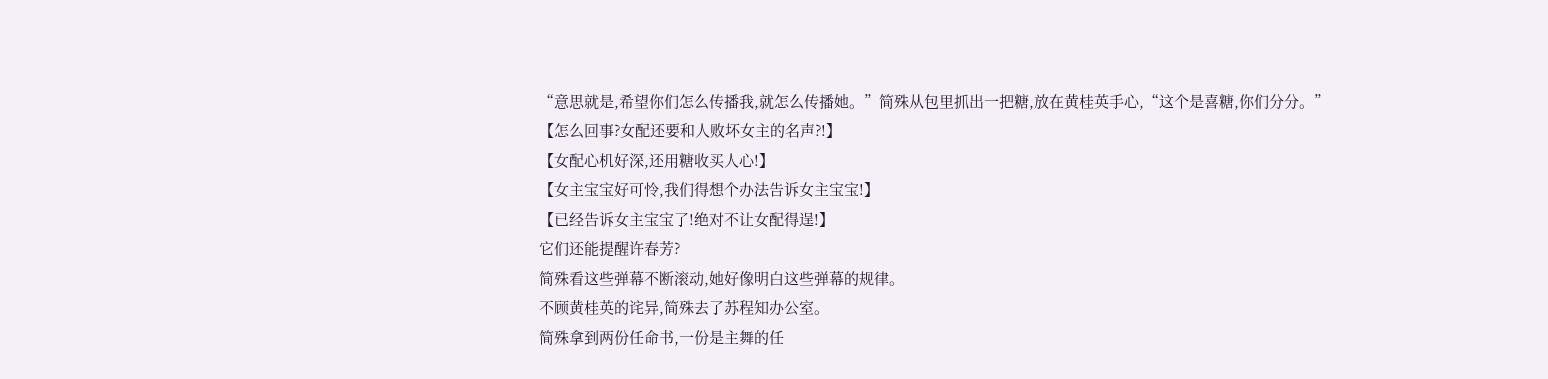“意思就是,希望你们怎么传播我,就怎么传播她。”简殊从包里抓出一把糖,放在黄桂英手心,“这个是喜糖,你们分分。”
【怎么回事?女配还要和人败坏女主的名声?!】
【女配心机好深,还用糖收买人心!】
【女主宝宝好可怜,我们得想个办法告诉女主宝宝!】
【已经告诉女主宝宝了!绝对不让女配得逞!】
它们还能提醒许春芳?
简殊看这些弹幕不断滚动,她好像明白这些弹幕的规律。
不顾黄桂英的诧异,简殊去了苏程知办公室。
简殊拿到两份任命书,一份是主舞的任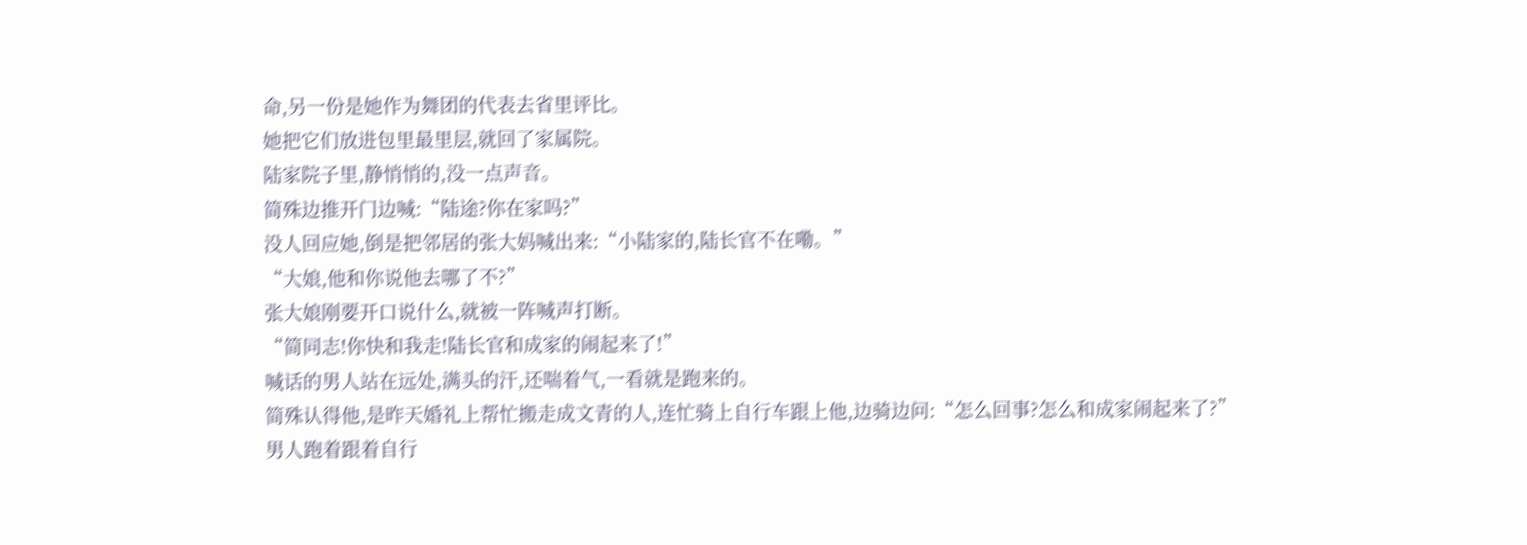命,另一份是她作为舞团的代表去省里评比。
她把它们放进包里最里层,就回了家属院。
陆家院子里,静悄悄的,没一点声音。
简殊边推开门边喊:“陆途?你在家吗?”
没人回应她,倒是把邻居的张大妈喊出来:“小陆家的,陆长官不在嘞。”
“大娘,他和你说他去哪了不?”
张大娘刚要开口说什么,就被一阵喊声打断。
“简同志!你快和我走!陆长官和成家的闹起来了!”
喊话的男人站在远处,满头的汗,还喘着气,一看就是跑来的。
简殊认得他,是昨天婚礼上帮忙搬走成文青的人,连忙骑上自行车跟上他,边骑边问:“怎么回事?怎么和成家闹起来了?”
男人跑着跟着自行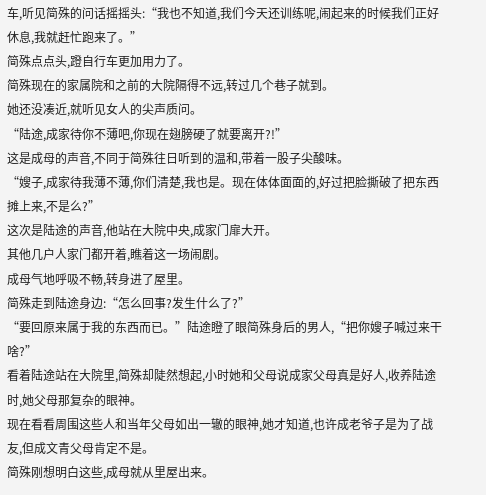车,听见简殊的问话摇摇头:“我也不知道,我们今天还训练呢,闹起来的时候我们正好休息,我就赶忙跑来了。”
简殊点点头,蹬自行车更加用力了。
简殊现在的家属院和之前的大院隔得不远,转过几个巷子就到。
她还没凑近,就听见女人的尖声质问。
“陆途,成家待你不薄吧,你现在翅膀硬了就要离开?!”
这是成母的声音,不同于简殊往日听到的温和,带着一股子尖酸味。
“嫂子,成家待我薄不薄,你们清楚,我也是。现在体体面面的,好过把脸撕破了把东西摊上来,不是么?”
这次是陆途的声音,他站在大院中央,成家门扉大开。
其他几户人家门都开着,瞧着这一场闹剧。
成母气地呼吸不畅,转身进了屋里。
简殊走到陆途身边:“怎么回事?发生什么了?”
“要回原来属于我的东西而已。”陆途瞪了眼简殊身后的男人,“把你嫂子喊过来干啥?”
看着陆途站在大院里,简殊却陡然想起,小时她和父母说成家父母真是好人,收养陆途时,她父母那复杂的眼神。
现在看看周围这些人和当年父母如出一辙的眼神,她才知道,也许成老爷子是为了战友,但成文青父母肯定不是。
简殊刚想明白这些,成母就从里屋出来。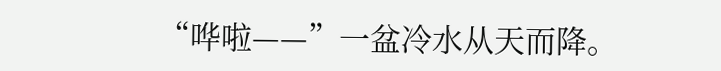“哗啦——”一盆冷水从天而降。